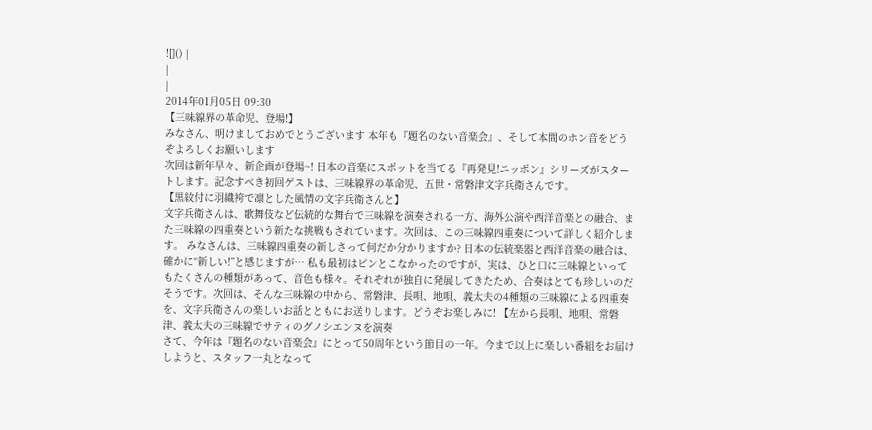![]() |
|
|
2014年01月05日 09:30
【三味線界の革命児、登場!】
みなさん、明けましておめでとうございます 本年も『題名のない音楽会』、そして本間のホン音をどうぞよろしくお願いします
次回は新年早々、新企画が登場~! 日本の音楽にスポットを当てる『再発見!ニッポン』シリーズがスタートします。記念すべき初回ゲストは、三味線界の革命児、五世・常磐津文字兵衛さんです。
【黒紋付に羽織袴で凛とした風情の文字兵衛さんと】
文字兵衛さんは、歌舞伎など伝統的な舞台で三味線を演奏される一方、海外公演や西洋音楽との融合、また三味線の四重奏という新たな挑戦もされています。次回は、この三味線四重奏について詳しく紹介します。 みなさんは、三味線四重奏の新しさって何だか分かりますか? 日本の伝統楽器と西洋音楽の融合は、確かに“新しい!”と感じますが… 私も最初はピンとこなかったのですが、実は、ひと口に三味線といってもたくさんの種類があって、音色も様々。それぞれが独自に発展してきたため、合奏はとても珍しいのだそうです。次回は、そんな三味線の中から、常磐津、長唄、地唄、義太夫の4種類の三味線による四重奏を、文字兵衛さんの楽しいお話とともにお送りします。どうぞお楽しみに! 【左から長唄、地唄、常磐津、義太夫の三味線でサティのグノシエンヌを演奏
さて、今年は『題名のない音楽会』にとって50周年という節目の一年。今まで以上に楽しい番組をお届けしようと、スタッフ一丸となって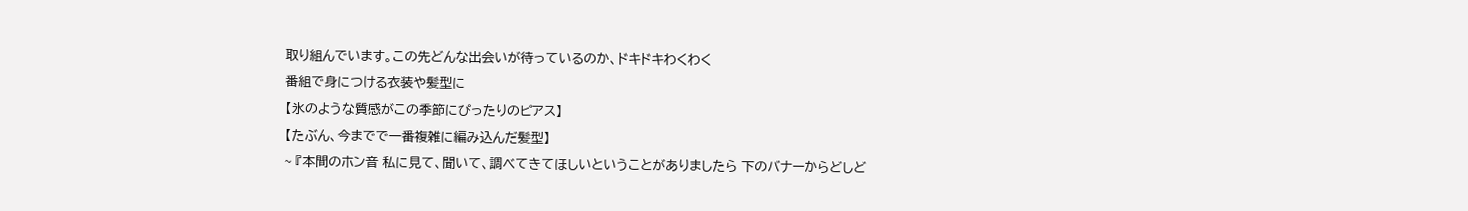取り組んでいます。この先どんな出会いが待っているのか、ドキドキわくわく
番組で身につける衣装や髪型に
【氷のような質感がこの季節にぴったりのピアス】
【たぶん、今までで一番複雑に編み込んだ髪型】
~ 『本間のホン音 私に見て、聞いて、調べてきてほしいということがありましたら 下のバナーからどしど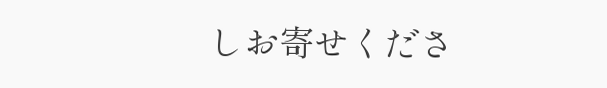しお寄せくださ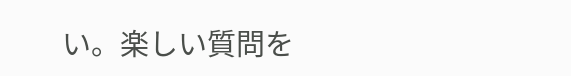い。楽しい質問を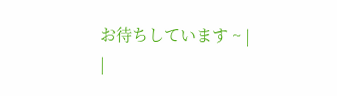お待ちしています ~ |
|